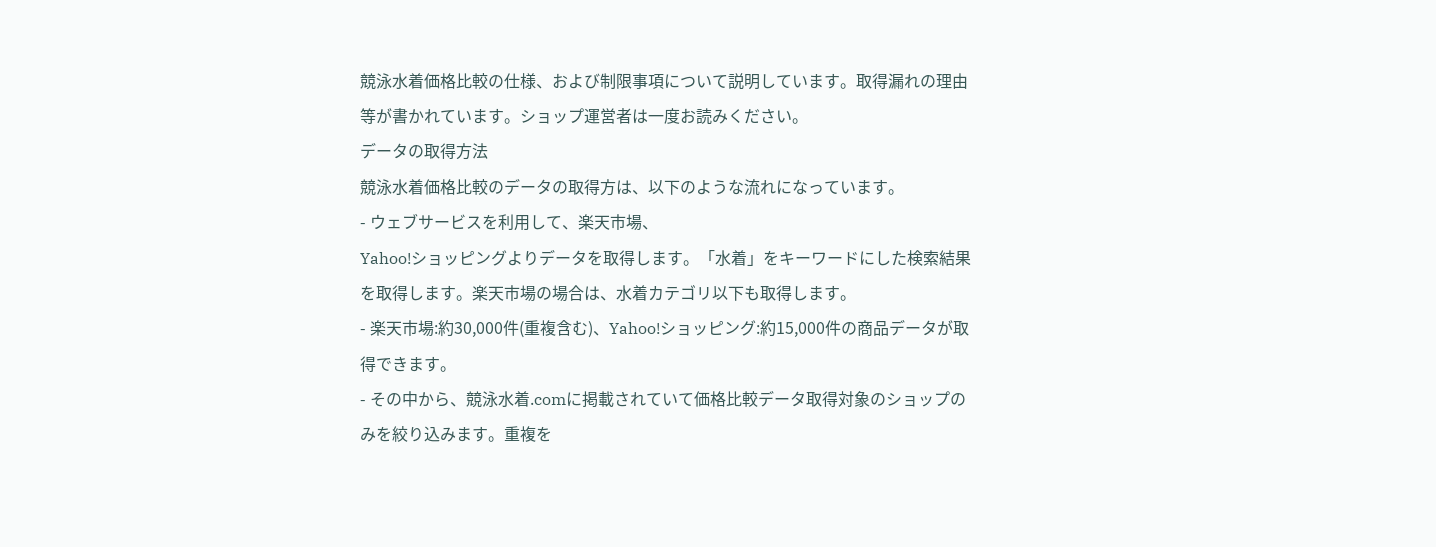競泳水着価格比較の仕様、および制限事項について説明しています。取得漏れの理由等が書かれています。ショップ運営者は一度お読みください。
データの取得方法
競泳水着価格比較のデータの取得方は、以下のような流れになっています。
- ウェブサービスを利用して、楽天市場、
Yahoo!ショッピングよりデータを取得します。「水着」をキーワードにした検索結果を取得します。楽天市場の場合は、水着カテゴリ以下も取得します。
- 楽天市場:約30,000件(重複含む)、Yahoo!ショッピング:約15,000件の商品データが取得できます。
- その中から、競泳水着.comに掲載されていて価格比較データ取得対象のショップのみを絞り込みます。重複を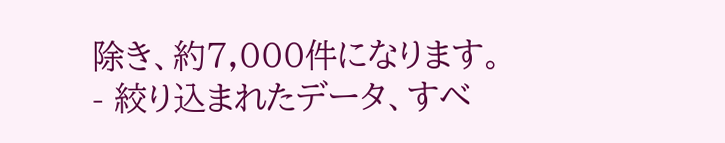除き、約7,000件になります。
- 絞り込まれたデータ、すべ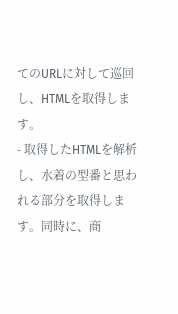てのURLに対して巡回し、HTMLを取得します。
- 取得したHTMLを解析し、水着の型番と思われる部分を取得します。同時に、商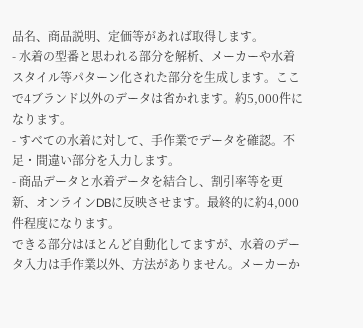品名、商品説明、定価等があれば取得します。
- 水着の型番と思われる部分を解析、メーカーや水着スタイル等パターン化された部分を生成します。ここで4ブランド以外のデータは省かれます。約5,000件になります。
- すべての水着に対して、手作業でデータを確認。不足・間違い部分を入力します。
- 商品データと水着データを結合し、割引率等を更新、オンラインDBに反映させます。最終的に約4,000件程度になります。
できる部分はほとんど自動化してますが、水着のデータ入力は手作業以外、方法がありません。メーカーか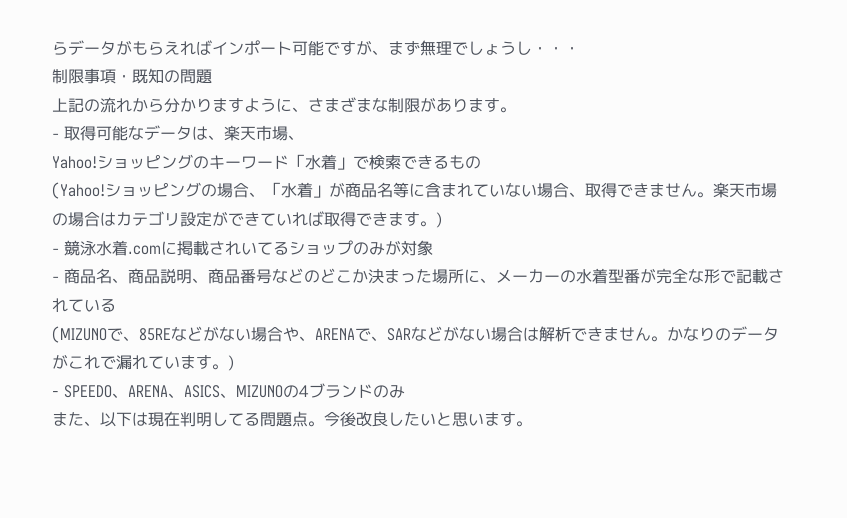らデータがもらえればインポート可能ですが、まず無理でしょうし・・・
制限事項・既知の問題
上記の流れから分かりますように、さまざまな制限があります。
- 取得可能なデータは、楽天市場、
Yahoo!ショッピングのキーワード「水着」で検索できるもの
(Yahoo!ショッピングの場合、「水着」が商品名等に含まれていない場合、取得できません。楽天市場の場合はカテゴリ設定ができていれば取得できます。)
- 競泳水着.comに掲載されいてるショップのみが対象
- 商品名、商品説明、商品番号などのどこか決まった場所に、メーカーの水着型番が完全な形で記載されている
(MIZUNOで、85REなどがない場合や、ARENAで、SARなどがない場合は解析できません。かなりのデータがこれで漏れています。)
- SPEEDO、ARENA、ASICS、MIZUNOの4ブランドのみ
また、以下は現在判明してる問題点。今後改良したいと思います。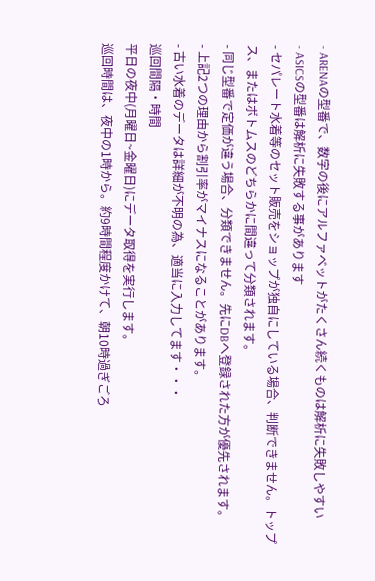- ARENAの型番で、数字の後にアルファベットがたくさん続くものは解析に失敗しやすい
- ASICSの型番は解析に失敗する事があります
- セパレート水着等のセット販売をショップが独自にしている場合、判断できません。トップス、またはボトムスのどちらかに間違って分類されます。
- 同じ型番で定価が違う場合、分類できません。先にDBへ登録された方が優先されます。
- 上記2つの理由から割引率がマイナスになることがあります。
- 古い水着のデータは詳細が不明の為、適当に入力してます・・・
巡回間隔・時間
平日の夜中(月曜日~金曜日)にデータ取得を実行します。
巡回時間は、夜中の1時から。約9時間程度かけて、朝10時過ぎごろ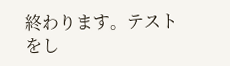終わります。テストをし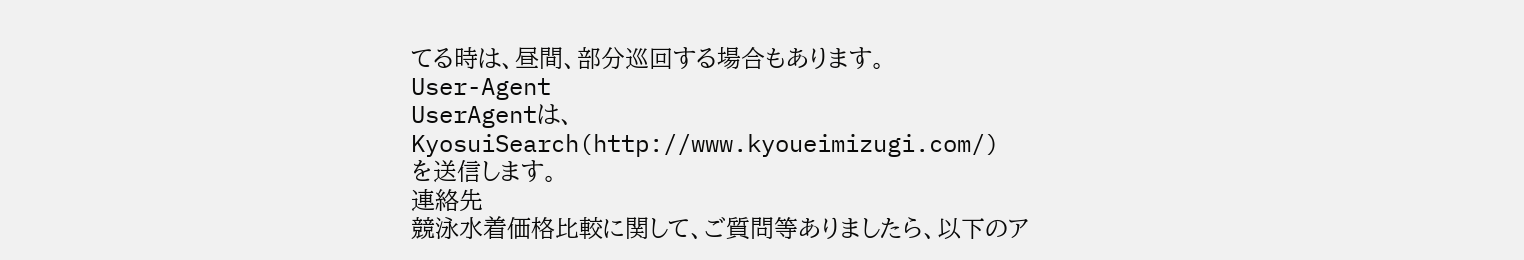てる時は、昼間、部分巡回する場合もあります。
User-Agent
UserAgentは、
KyosuiSearch(http://www.kyoueimizugi.com/)
を送信します。
連絡先
競泳水着価格比較に関して、ご質問等ありましたら、以下のア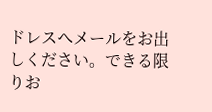ドレスへメールをお出しください。できる限りお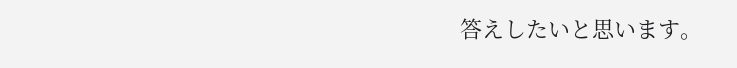答えしたいと思います。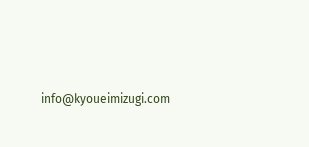info@kyoueimizugi.com